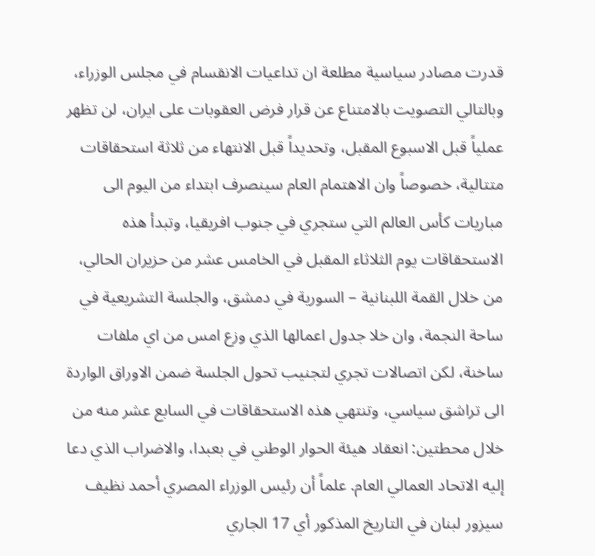قدرت مصادر سياسية مطلعة ان تداعيات الانقسام في مجلس الوزراء، وبالتالي التصويت بالامتناع عن قرار فرض العقوبات على ايران، لن تظهر عملياً قبل الاسبوع المقبل، وتحديداً قبل الانتهاء من ثلاثة استحقاقات متتالية، خصوصاً وان الاهتمام العام سينصرف ابتداء من اليوم الى مباريات كأس العالم التي ستجري في جنوب افريقيا، وتبدأ هذه الاستحقاقات يوم الثلاثاء المقبل في الخامس عشر من حزيران الحالي، من خلال القمة اللبنانية – السورية في دمشق، والجلسة التشريعية في ساحة النجمة، وان خلا جدول اعمالها الذي وزع امس من اي ملفات ساخنة، لكن اتصالات تجري لتجنيب تحول الجلسة ضمن الاوراق الواردة الى تراشق سياسي، وتنتهي هذه الاستحقاقات في السابع عشر منه من خلال محطتين: انعقاد هيئة الحوار الوطني في بعبدا، والاضراب الذي دعا إليه الاتحاد العمالي العام. علماً أن رئيس الوزراء المصري أحمد نظيف سيزور لبنان في التاريخ المذكور أي 17 الجاري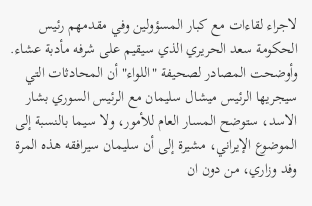لاجراء لقاءات مع كبار المسؤولين وفي مقدمهم رئيس الحكومة سعد الحريري الذي سيقيم على شرفه مأدبة عشاء.
وأوضحت المصادر لصحيفة "اللواء" أن المحادثات التي سيجريها الرئيس ميشال سليمان مع الرئيس السوري بشار الاسد، ستوضح المسار العام للأمور، ولا سيما بالنسبة إلى الموضوع الإيراني، مشيرة إلى أن سليمان سيرافقه هذه المرة وفد وزاري، من دون ان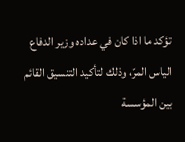تؤكد ما اذا كان في عداده وزير الدفاع الياس المرّ، وذلك لتأكيد التنسيق القائم بين المؤسسة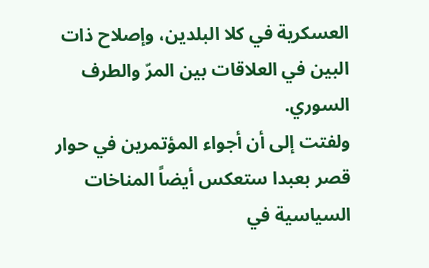العسكرية في كلا البلدين، وإصلاح ذات البين في العلاقات بين المرّ والطرف السوري.
ولفتت إلى أن أجواء المؤتمرين في حوار قصر بعبدا ستعكس أيضاً المناخات السياسية في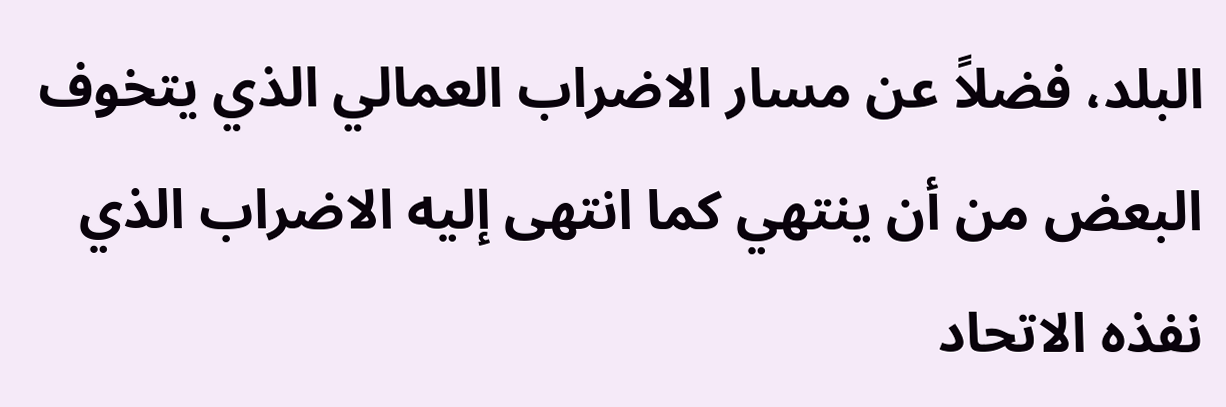البلد، فضلاً عن مسار الاضراب العمالي الذي يتخوف البعض من أن ينتهي كما انتهى إليه الاضراب الذي نفذه الاتحاد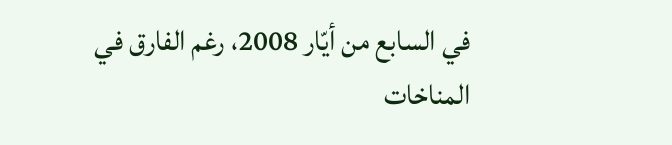في السابع من أيّار 2008، رغم الفارق في المناخات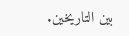بين التاريخين.